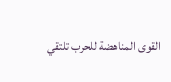القوى المناهضة للحرب تلتقي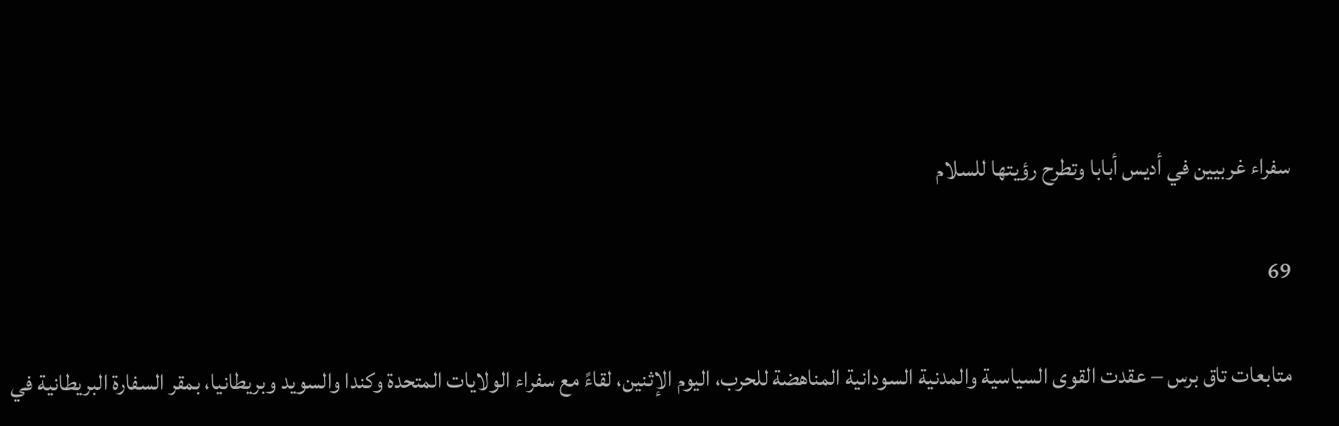سفراء غربيين في أديس أبابا وتطرح رؤيتها للسلام

69

متابعات تاق برس – عقدت القوى السياسية والمدنية السودانية المناهضة للحرب، اليوم الإثنين، لقاءً مع سفراء الولايات المتحدة وكندا والسويد وبريطانيا، بمقر السفارة البريطانية في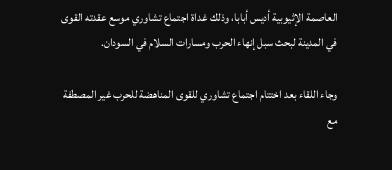العاصمة الإثيوبية أديس أبابا، وذلك غداة اجتماع تشاوري موسع عقدته القوى في المدينة لبحث سبل إنهاء الحرب ومسارات السلام في السودان.

وجاء اللقاء بعد اختتام اجتماع تشاوري للقوى المناهضة للحرب غير المصطفة مع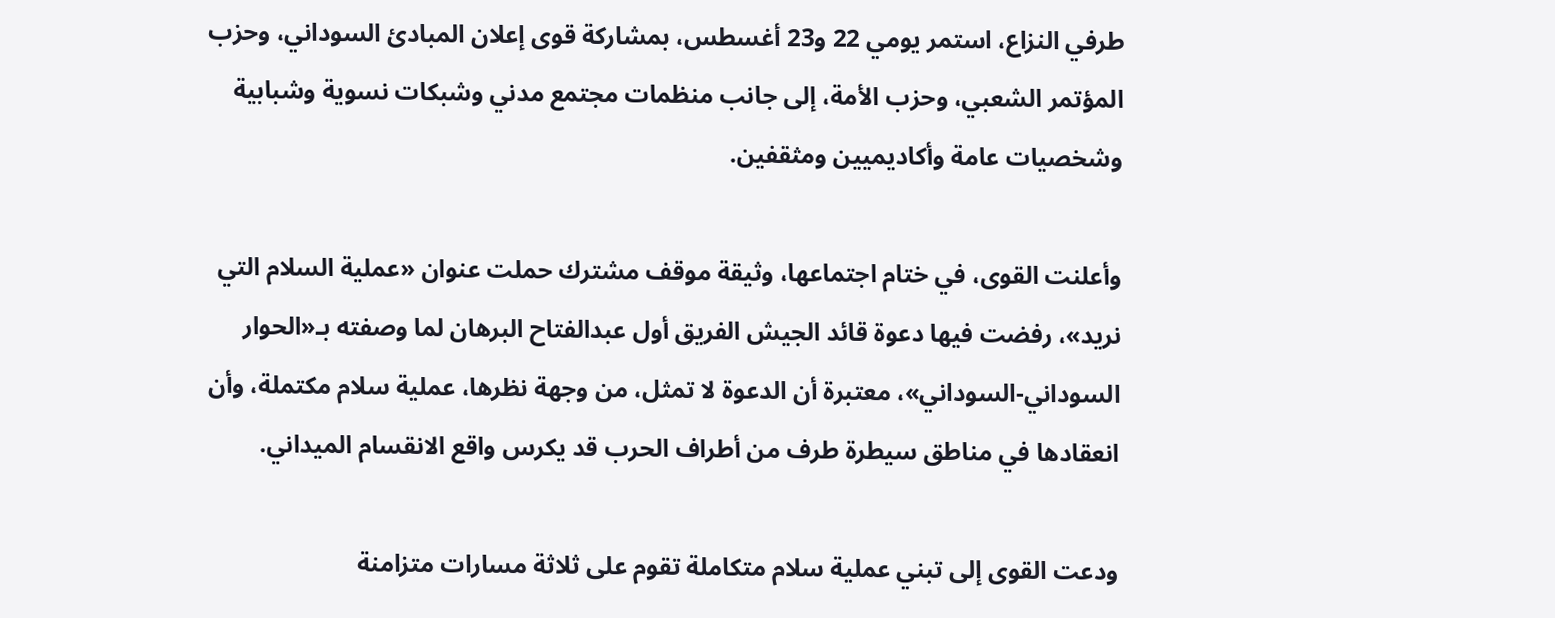طرفي النزاع، استمر يومي 22 و23 أغسطس، بمشاركة قوى إعلان المبادئ السوداني، وحزب المؤتمر الشعبي، وحزب الأمة، إلى جانب منظمات مجتمع مدني وشبكات نسوية وشبابية وشخصيات عامة وأكاديميين ومثقفين.

وأعلنت القوى، في ختام اجتماعها، وثيقة موقف مشترك حملت عنوان «عملية السلام التي نريد»، رفضت فيها دعوة قائد الجيش الفريق أول عبدالفتاح البرهان لما وصفته بـ«الحوار السوداني-السوداني»، معتبرة أن الدعوة لا تمثل، من وجهة نظرها، عملية سلام مكتملة، وأن انعقادها في مناطق سيطرة طرف من أطراف الحرب قد يكرس واقع الانقسام الميداني.

ودعت القوى إلى تبني عملية سلام متكاملة تقوم على ثلاثة مسارات متزامنة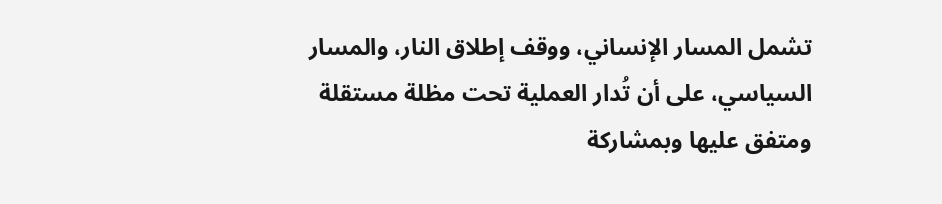تشمل المسار الإنساني، ووقف إطلاق النار، والمسار السياسي، على أن تُدار العملية تحت مظلة مستقلة ومتفق عليها وبمشاركة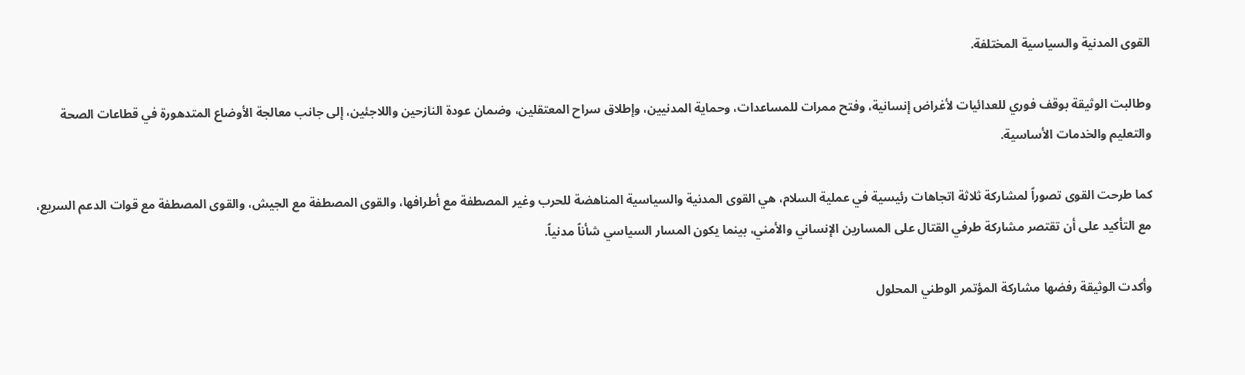القوى المدنية والسياسية المختلفة.

وطالبت الوثيقة بوقف فوري للعدائيات لأغراض إنسانية، وفتح ممرات للمساعدات، وحماية المدنيين، وإطلاق سراح المعتقلين، وضمان عودة النازحين واللاجئين، إلى جانب معالجة الأوضاع المتدهورة في قطاعات الصحة والتعليم والخدمات الأساسية.

كما طرحت القوى تصوراً لمشاركة ثلاثة اتجاهات رئيسية في عملية السلام، هي القوى المدنية والسياسية المناهضة للحرب وغير المصطفة مع أطرافها، والقوى المصطفة مع الجيش، والقوى المصطفة مع قوات الدعم السريع، مع التأكيد على أن تقتصر مشاركة طرفي القتال على المسارين الإنساني والأمني، بينما يكون المسار السياسي شأناً مدنياً.

وأكدت الوثيقة رفضها مشاركة المؤتمر الوطني المحلول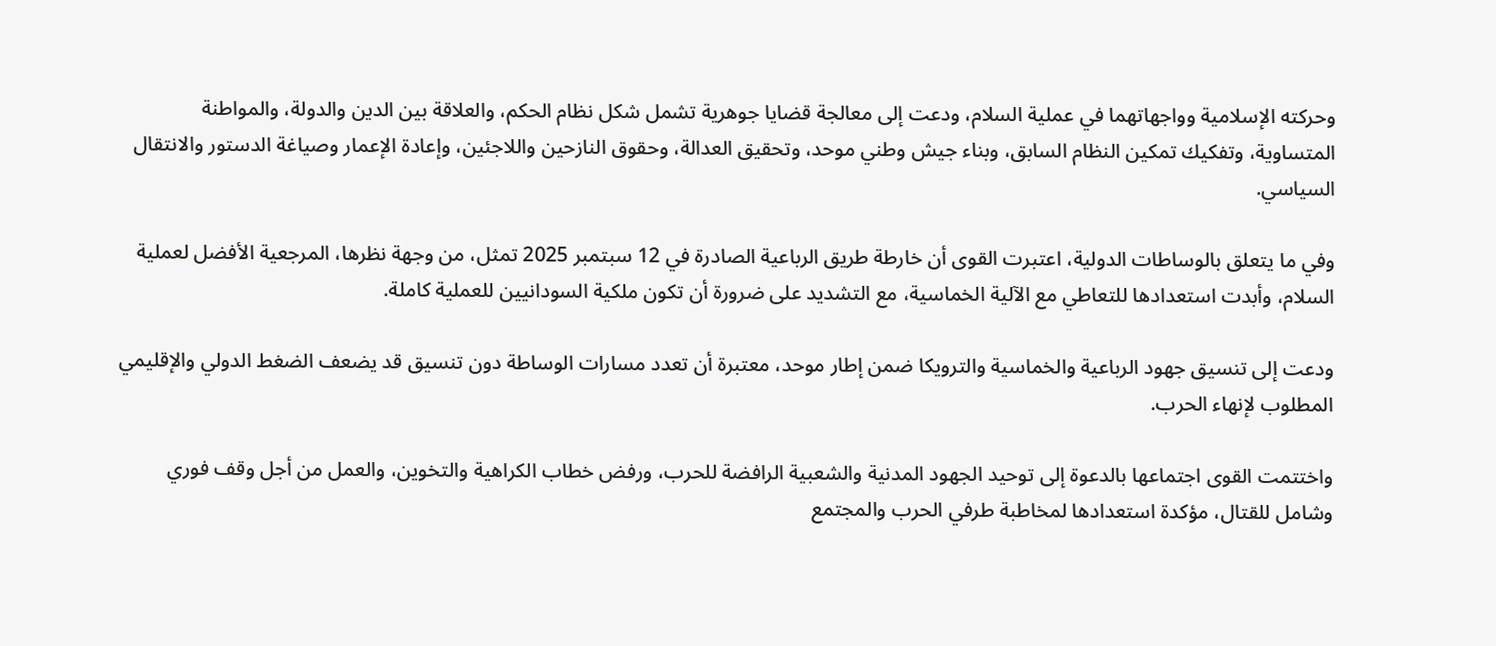وحركته الإسلامية وواجهاتهما في عملية السلام، ودعت إلى معالجة قضايا جوهرية تشمل شكل نظام الحكم، والعلاقة بين الدين والدولة، والمواطنة المتساوية، وتفكيك تمكين النظام السابق، وبناء جيش وطني موحد، وتحقيق العدالة، وحقوق النازحين واللاجئين، وإعادة الإعمار وصياغة الدستور والانتقال السياسي.

وفي ما يتعلق بالوساطات الدولية، اعتبرت القوى أن خارطة طريق الرباعية الصادرة في 12 سبتمبر 2025 تمثل، من وجهة نظرها، المرجعية الأفضل لعملية السلام، وأبدت استعدادها للتعاطي مع الآلية الخماسية، مع التشديد على ضرورة أن تكون ملكية السودانيين للعملية كاملة.

ودعت إلى تنسيق جهود الرباعية والخماسية والترويكا ضمن إطار موحد، معتبرة أن تعدد مسارات الوساطة دون تنسيق قد يضعف الضغط الدولي والإقليمي المطلوب لإنهاء الحرب.

واختتمت القوى اجتماعها بالدعوة إلى توحيد الجهود المدنية والشعبية الرافضة للحرب، ورفض خطاب الكراهية والتخوين، والعمل من أجل وقف فوري وشامل للقتال، مؤكدة استعدادها لمخاطبة طرفي الحرب والمجتمع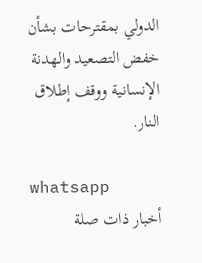الدولي بمقترحات بشأن خفض التصعيد والهدنة الإنسانية ووقف إطلاق النار.

whatsapp
أخبار ذات صلة